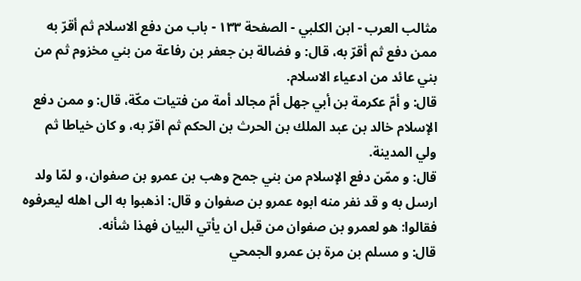مثالب العرب - ابن الكلبي - الصفحة ١٣٣ - باب من دفع الاسلام ثم أقرّ به
ممن دفع ثم أقرّ به، قال: و فضالة بن جعفر بن رفاعة من بني مخزوم ثم من بني عائد من ادعياء الاسلام.
قال: و أمّ عكرمة بن أبي جهل أمّ مجالد أمة من فتيات مكّة، قال: و ممن دفع الإسلام خالد بن عبد الملك بن الحرث بن الحكم ثم اقرّ به، و كان خياطا ثم ولي المدينة.
قال: و ممّن دفع الإسلام من بني جمح وهب بن عمرو بن صفوان، و لمّا ولد ارسل به و قد نفر منه ابوه عمرو بن صفوان و قال: اذهبوا به الى اهله ليعرفوه فقالوا: هو لعمرو بن صفوان من قبل ان يأتي البيان فهذا شأنه.
قال: و مسلم بن مرة بن عمرو الجمحي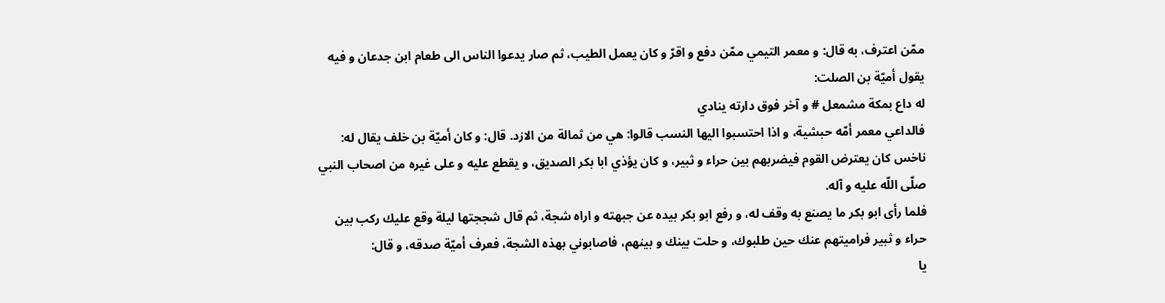ممّن اعترف، به قال: و معمر التيمي ممّن دفع و اقرّ و كان يعمل الطيب، ثم صار يدعوا الناس الى طعام ابن جدعان و فيه يقول أميّة بن الصلت:
له داع بمكة مشمعل # و آخر فوق دارته ينادي
فالداعي معمر أمّه حبشية، و اذا احتسبوا اليها النسب قالوا: هي من ثمالة من الازد. قال: و كان أميّة بن خلف يقال له: ناخس كان يعترض القوم فيضربهم بين حراء و ثبير، و كان يؤذي ابا بكر الصديق، و يقطع عليه و على غيره من اصحاب النبي صلّى اللّه عليه و آله.
فلما رأى ابو بكر ما يصنع به وقف له، و رفع ابو بكر بيده عن جبهته و اراه شجة، ثم قال شججتها ليلة وقع عليك ركب بين حراء و ثبير فراميتهم عنك حين طلبوك، و حلت بينك و بينهم، فاصابوني بهذه الشجة، فعرف أميّة صدقه، و قال:
يا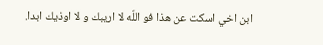ابن اخي اسكت عن هذا فو اللّه لا اريبك و لا اوذيك ابدا.